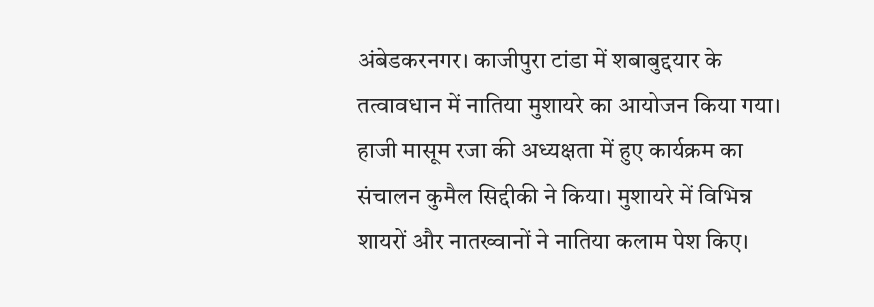अंबेडकरनगर। काजीपुरा टांडा में शबाबुद्दयार के तत्वावधान में नातिया मुशायरे का आयोजन किया गया। हाजी मासूम रजा की अध्यक्षता में हुए कार्यक्रम का संचालन कुमैल सिद्दीकी ने किया। मुशायरे में विभिन्न शायरों और नातख्वानों ने नातिया कलाम पेश किए।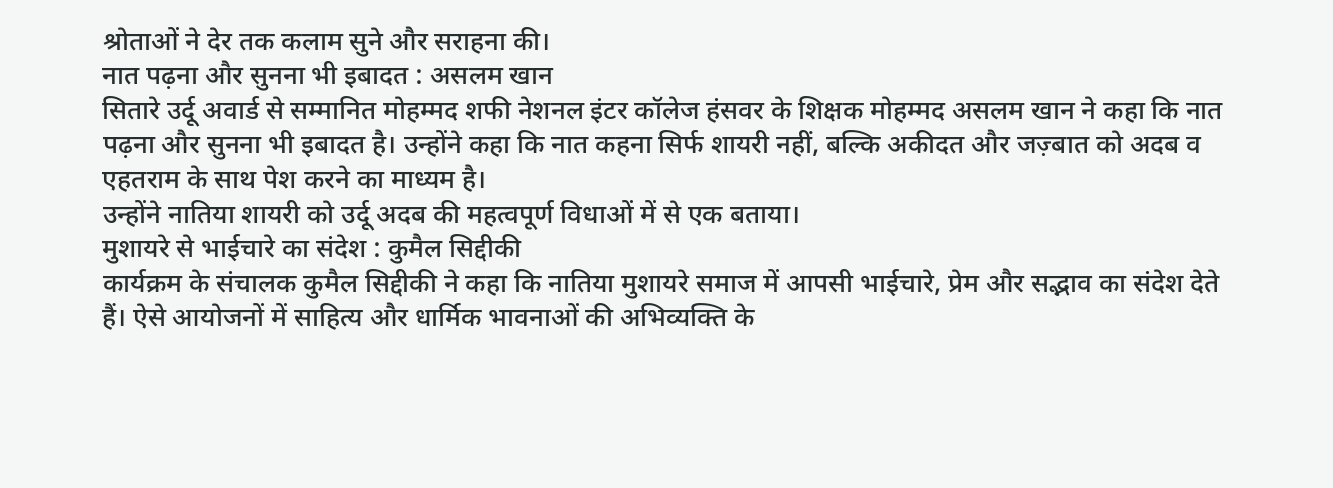श्रोताओं ने देर तक कलाम सुने और सराहना की।
नात पढ़ना और सुनना भी इबादत : असलम खान
सितारे उर्दू अवार्ड से सम्मानित मोहम्मद शफी नेशनल इंटर कॉलेज हंसवर के शिक्षक मोहम्मद असलम खान ने कहा कि नात पढ़ना और सुनना भी इबादत है। उन्होंने कहा कि नात कहना सिर्फ शायरी नहीं, बल्कि अकीदत और जज़्बात को अदब व एहतराम के साथ पेश करने का माध्यम है।
उन्होंने नातिया शायरी को उर्दू अदब की महत्वपूर्ण विधाओं में से एक बताया।
मुशायरे से भाईचारे का संदेश : कुमैल सिद्दीकी
कार्यक्रम के संचालक कुमैल सिद्दीकी ने कहा कि नातिया मुशायरे समाज में आपसी भाईचारे, प्रेम और सद्भाव का संदेश देते हैं। ऐसे आयोजनों में साहित्य और धार्मिक भावनाओं की अभिव्यक्ति के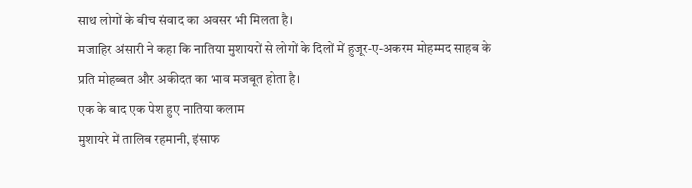साथ लोगों के बीच संवाद का अवसर भी मिलता है।
मजाहिर अंसारी ने कहा कि नातिया मुशायरों से लोगों के दिलों में हुजूर-ए-अकरम मोहम्मद साहब के प्रति मोहब्बत और अकीदत का भाव मजबूत होता है।
एक के बाद एक पेश हुए नातिया कलाम
मुशायरे में तालिब रहमानी, इंसाफ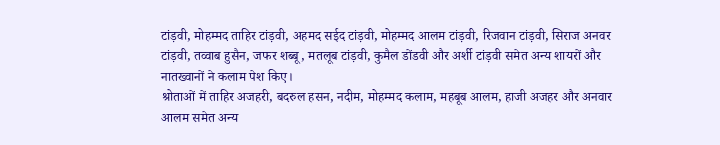टांड़वी, मोहम्मद ताहिर टांड़वी, अहमद सईद टांड़वी, मोहम्मद आलम टांड़वी, रिजवान टांड़वी, सिराज अनवर टांड़वी, तव्वाब हुसैन, जफर शब्बू, मतलूब टांड़वी, कुमैल डोंडवी और अर्शी टांड़वी समेत अन्य शायरों और नातख्वानों ने कलाम पेश किए।
श्रोताओं में ताहिर अजहरी, बदरुल हसन, नदीम, मोहम्मद कलाम, महबूब आलम, हाजी अजहर और अनवार आलम समेत अन्य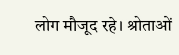लोग मौजूद रहे। श्रोताओं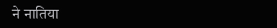ने नातिया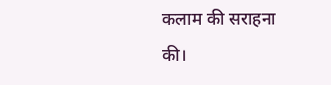कलाम की सराहना की।